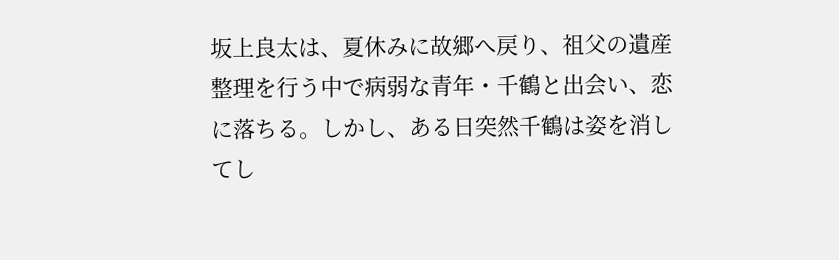坂上良太は、夏休みに故郷へ戻り、祖父の遺産整理を行う中で病弱な青年・千鶴と出会い、恋に落ちる。しかし、ある日突然千鶴は姿を消してし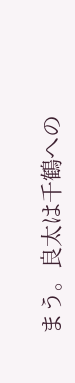まう。良太は千鶴への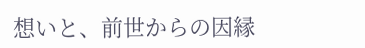想いと、前世からの因縁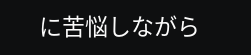に苦悩しながら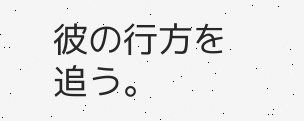彼の行方を追う。